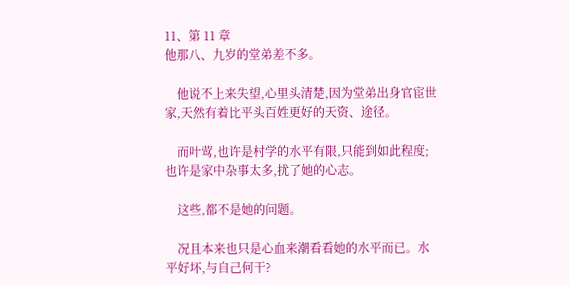11、第 11 章
他那八、九岁的堂弟差不多。

    他说不上来失望,心里头清楚,因为堂弟出身官宦世家,天然有着比平头百姓更好的天资、途径。

    而叶莺,也许是村学的水平有限,只能到如此程度;也许是家中杂事太多,扰了她的心志。

    这些,都不是她的问题。

    况且本来也只是心血来潮看看她的水平而已。水平好坏,与自己何干?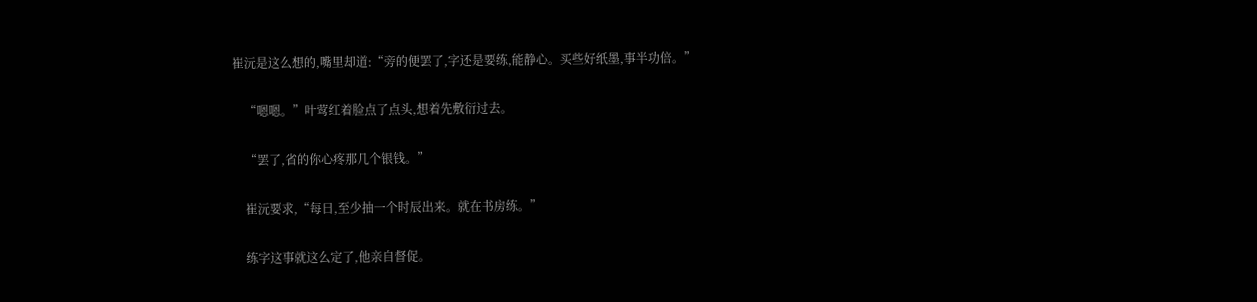崔沅是这么想的,嘴里却道:“旁的便罢了,字还是要练,能静心。买些好纸墨,事半功倍。”

    “嗯嗯。”叶莺红着脸点了点头,想着先敷衍过去。

    “罢了,省的你心疼那几个银钱。”

    崔沅要求,“每日,至少抽一个时辰出来。就在书房练。”

    练字这事就这么定了,他亲自督促。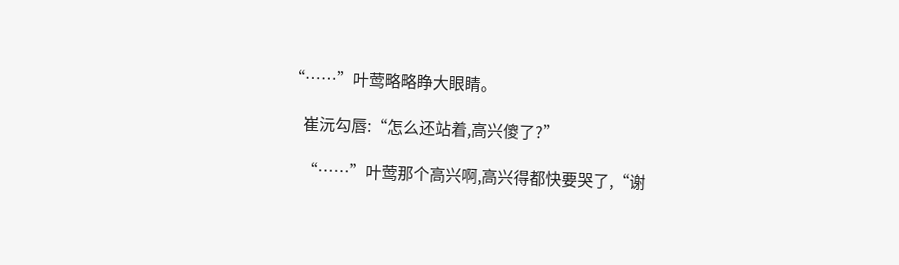“……”叶莺略略睁大眼睛。

    崔沅勾唇:“怎么还站着,高兴傻了?”

    “……”叶莺那个高兴啊,高兴得都快要哭了,“谢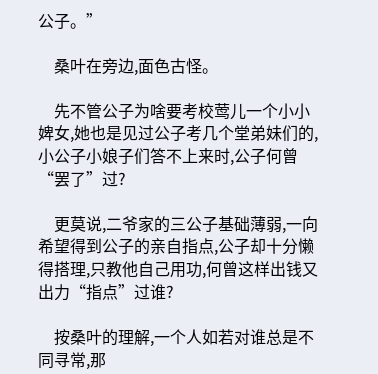公子。”

    桑叶在旁边,面色古怪。

    先不管公子为啥要考校莺儿一个小小婢女,她也是见过公子考几个堂弟妹们的,小公子小娘子们答不上来时,公子何曾“罢了”过?

    更莫说,二爷家的三公子基础薄弱,一向希望得到公子的亲自指点,公子却十分懒得搭理,只教他自己用功,何曾这样出钱又出力“指点”过谁?

    按桑叶的理解,一个人如若对谁总是不同寻常,那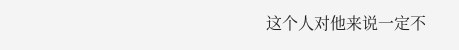这个人对他来说一定不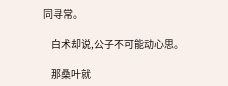同寻常。

    白术却说,公子不可能动心思。

    那桑叶就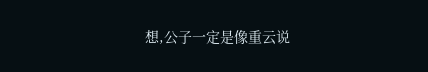想,公子一定是像重云说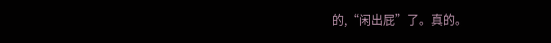的,“闲出屁”了。真的。